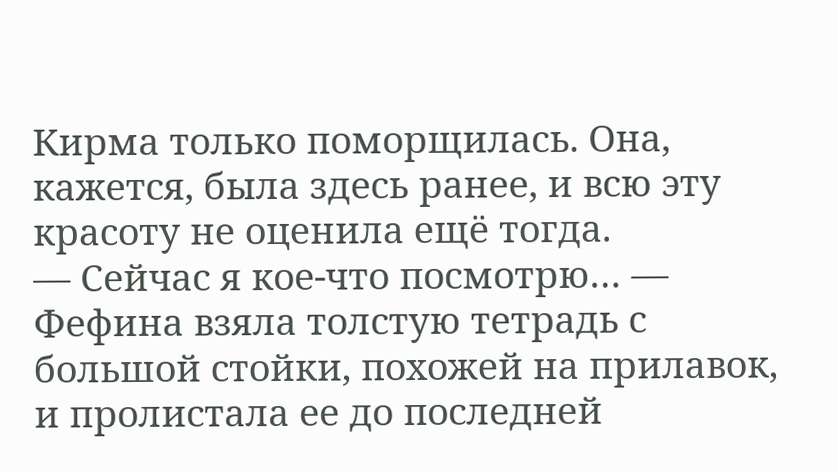Кирма только поморщилась. Она, кажется, была здесь ранее, и всю эту красоту не оценила ещё тогда.
— Сейчас я кое-что посмотрю… — Фефина взяла толстую тетрадь с большой стойки, похожей на прилавок, и пролистала ее до последней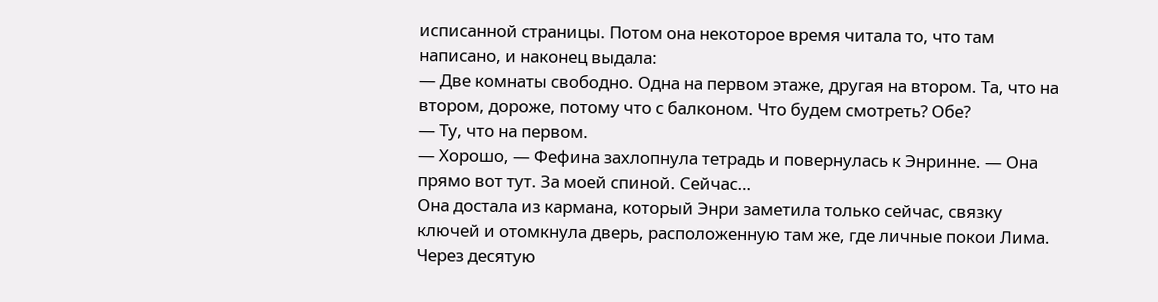исписанной страницы. Потом она некоторое время читала то, что там написано, и наконец выдала:
— Две комнаты свободно. Одна на первом этаже, другая на втором. Та, что на втором, дороже, потому что с балконом. Что будем смотреть? Обе?
— Ту, что на первом.
— Хорошо, — Фефина захлопнула тетрадь и повернулась к Энринне. — Она прямо вот тут. За моей спиной. Сейчас…
Она достала из кармана, который Энри заметила только сейчас, связку ключей и отомкнула дверь, расположенную там же, где личные покои Лима. Через десятую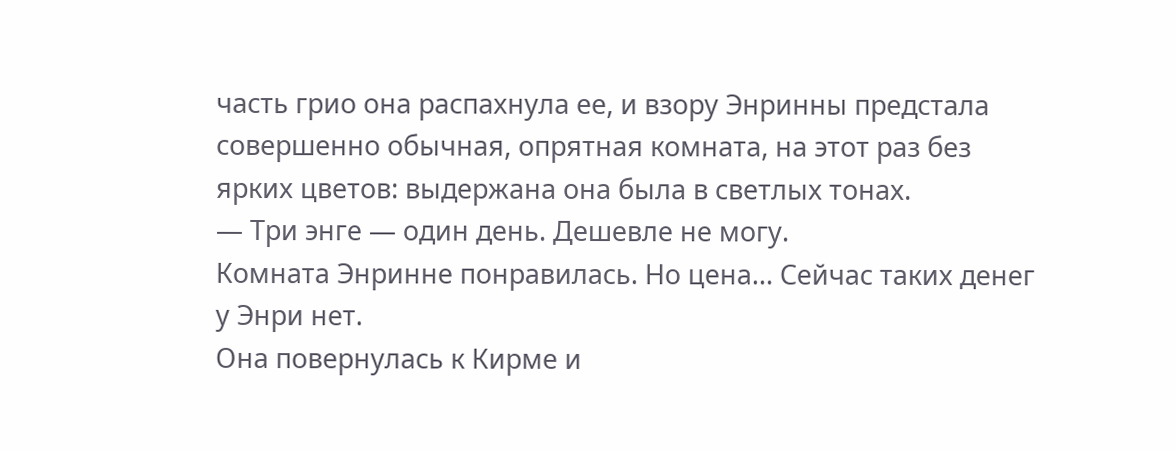часть грио она распахнула ее, и взору Энринны предстала совершенно обычная, опрятная комната, на этот раз без ярких цветов: выдержана она была в светлых тонах.
— Три энге — один день. Дешевле не могу.
Комната Энринне понравилась. Но цена… Сейчас таких денег у Энри нет.
Она повернулась к Кирме и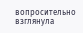вопросительно взглянула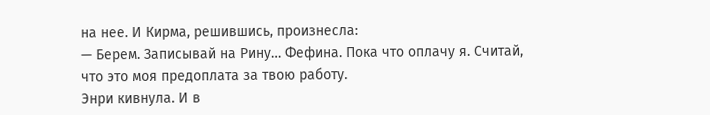на нее. И Кирма, решившись, произнесла:
— Берем. Записывай на Рину… Фефина. Пока что оплачу я. Считай, что это моя предоплата за твою работу.
Энри кивнула. И в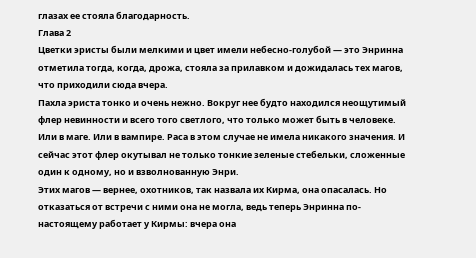глазах ее стояла благодарность.
Глава 2
Цветки эристы были мелкими и цвет имели небесно-голубой — это Энринна отметила тогда, когда, дрожа, стояла за прилавком и дожидалась тех магов, что приходили сюда вчера.
Пахла эриста тонко и очень нежно. Вокруг нее будто находился неощутимый флер невинности и всего того светлого, что только может быть в человеке. Или в маге. Или в вампире. Раса в этом случае не имела никакого значения. И сейчас этот флер окутывал не только тонкие зеленые стебельки, сложенные один к одному, но и взволнованную Энри.
Этих магов — вернее, охотников, так назвала их Кирма, она опасалась. Но отказаться от встречи с ними она не могла, ведь теперь Энринна по-настоящему работает у Кирмы: вчера она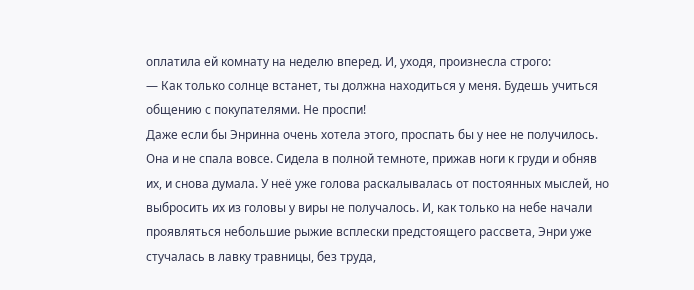оплатила ей комнату на неделю вперед. И, уходя, произнесла строго:
— Как только солнце встанет, ты должна находиться у меня. Будешь учиться общению с покупателями. Не проспи!
Даже если бы Энринна очень хотела этого, проспать бы у нее не получилось. Она и не спала вовсе. Сидела в полной темноте, прижав ноги к груди и обняв их, и снова думала. У неё уже голова раскалывалась от постоянных мыслей, но выбросить их из головы у виры не получалось. И, как только на небе начали проявляться небольшие рыжие всплески предстоящего рассвета, Энри уже стучалась в лавку травницы, без труда,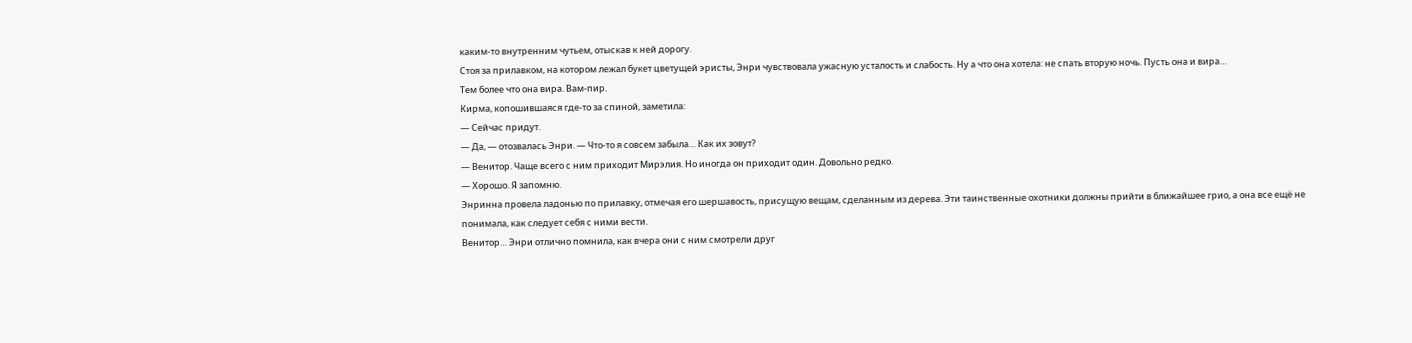каким-то внутренним чутьем, отыскав к ней дорогу.
Стоя за прилавком, на котором лежал букет цветущей эристы, Энри чувствовала ужасную усталость и слабость. Ну а что она хотела: не спать вторую ночь. Пусть она и вира…
Тем более что она вира. Вам-пир.
Кирма, копошившаяся где-то за спиной, заметила:
— Сейчас придут.
— Да, — отозвалась Энри. — Что-то я совсем забыла… Как их зовут?
— Венитор. Чаще всего с ним приходит Мирэлия. Но иногда он приходит один. Довольно редко.
— Хорошо. Я запомню.
Энринна провела ладонью по прилавку, отмечая его шершавость, присущую вещам, сделанным из дерева. Эти таинственные охотники должны прийти в ближайшее грио, а она все ещё не понимала, как следует себя с ними вести.
Венитор… Энри отлично помнила, как вчера они с ним смотрели друг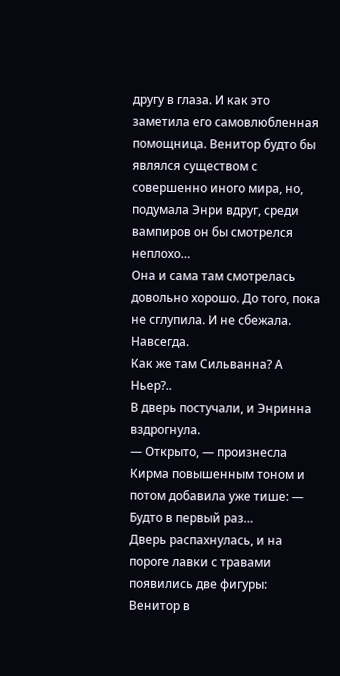другу в глаза. И как это заметила его самовлюбленная помощница. Венитор будто бы являлся существом с совершенно иного мира, но, подумала Энри вдруг, среди вампиров он бы смотрелся неплохо…
Она и сама там смотрелась довольно хорошо. До того, пока не сглупила. И не сбежала. Навсегда.
Как же там Сильванна? А Ньер?..
В дверь постучали, и Энринна вздрогнула.
— Открыто, — произнесла Кирма повышенным тоном и потом добавила уже тише: — Будто в первый раз…
Дверь распахнулась, и на пороге лавки с травами появились две фигуры: Венитор в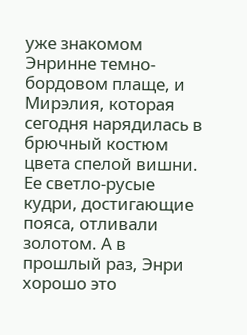уже знакомом Энринне темно-бордовом плаще, и Мирэлия, которая сегодня нарядилась в брючный костюм цвета спелой вишни. Ее светло-русые кудри, достигающие пояса, отливали золотом. А в прошлый раз, Энри хорошо это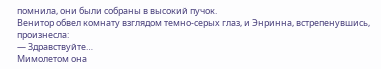помнила, они были собраны в высокий пучок.
Венитор обвел комнату взглядом темно-серых глаз, и Энринна, встрепенувшись, произнесла:
— Здравствуйте…
Мимолетом она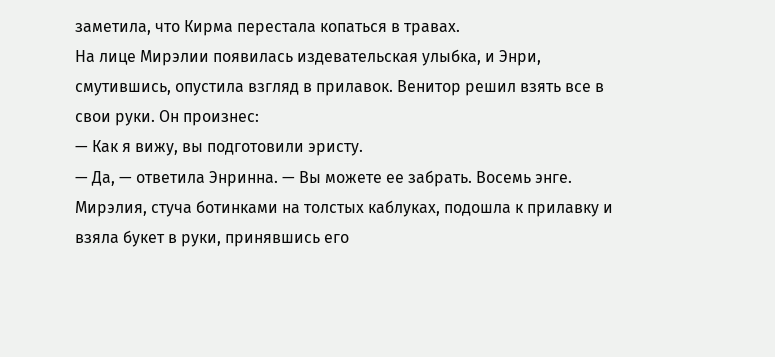заметила, что Кирма перестала копаться в травах.
На лице Мирэлии появилась издевательская улыбка, и Энри, смутившись, опустила взгляд в прилавок. Венитор решил взять все в свои руки. Он произнес:
— Как я вижу, вы подготовили эристу.
— Да, — ответила Энринна. — Вы можете ее забрать. Восемь энге.
Мирэлия, стуча ботинками на толстых каблуках, подошла к прилавку и взяла букет в руки, принявшись его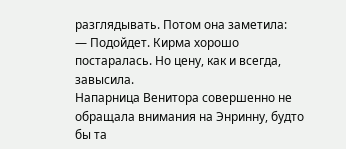разглядывать. Потом она заметила:
— Подойдет. Кирма хорошо постаралась. Но цену, как и всегда, завысила.
Напарница Венитора совершенно не обращала внимания на Энринну, будто бы та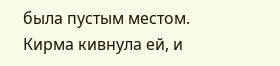была пустым местом. Кирма кивнула ей, и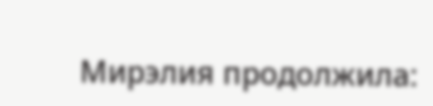Мирэлия продолжила: